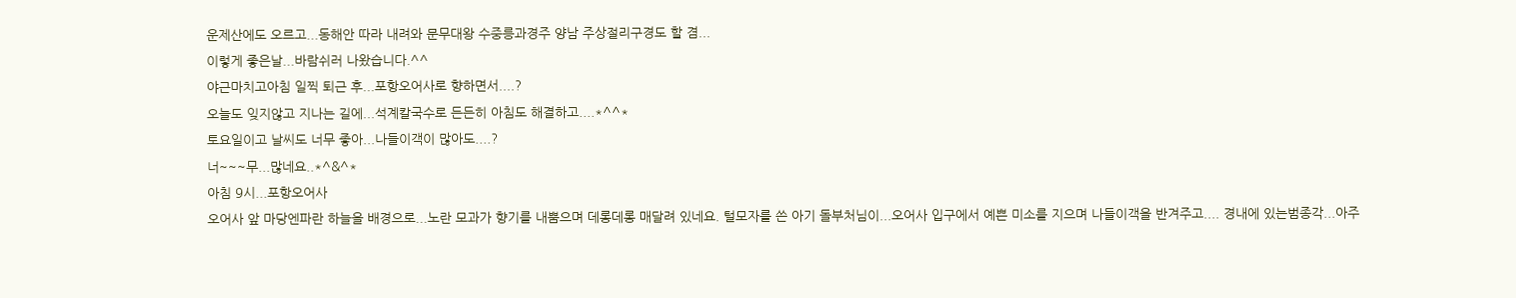운제산에도 오르고...동해안 따라 내려와 문무대왕 수중릉과경주 양남 주상절리구경도 할 겸...
이렇게 좋은날...바람쉬러 나왔습니다.^^
야근마치고아침 일찍 퇴근 후...포항오어사로 향하면서....?
오늘도 잊지않고 지나는 길에...석계칼국수로 든든히 아침도 해결하고....*^^*
토요일이고 날씨도 너무 좋아...나들이객이 많아도....?
너~~~무...많네요..*^&^*
아침 9시...포항오어사
오어사 앞 마당엔파란 하늘을 배경으로...노란 모과가 향기를 내뿜으며 데롱데롱 매달려 있네요. 털모자를 쓴 아기 돌부처님이...오어사 입구에서 예쁜 미소를 지으며 나들이객을 반겨주고.... 경내에 있는범종각...아주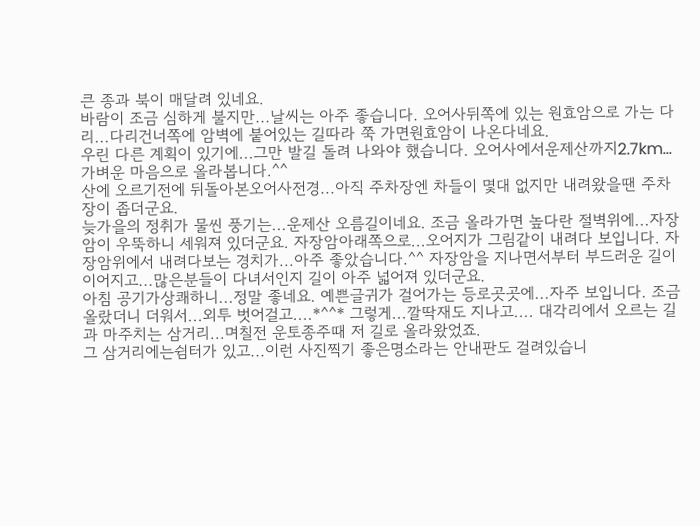큰 종과 북이 매달려 있네요.
바람이 조금 심하게 불지만...날씨는 아주 좋습니다. 오어사뒤쪽에 있는 원효암으로 가는 다리...다리건너쪽에 암벽에 붙어있는 길따라 쭉 가면원효암이 나온다네요.
우린 다른 계획이 있기에...그만 발길 돌려 나와야 했습니다. 오어사에서운제산까지2.7km...가벼운 마음으로 올라봅니다.^^
산에 오르기전에 뒤돌아본오어사전경...아직 주차장엔 차들이 몇대 없지만 내려왔을땐 주차장이 좁더군요.
늦가을의 정취가 물씬 풍기는...운제산 오름길이네요. 조금 올라가면 높다란 절벽위에...자장암이 우뚝하니 세워져 있더군요. 자장암아래쪽으로...오어지가 그림같이 내려다 보입니다. 자장암위에서 내려다보는 경치가...아주 좋았습니다.^^ 자장암을 지나면서부터 부드러운 길이 이어지고...많은분들이 다녀서인지 길이 아주 넓어져 있더군요.
아침 공기가상쾌하니...정말 좋네요. 예쁜글귀가 걸어가는 등로곳곳에...자주 보입니다. 조금 올랐더니 더워서...외투 벗어걸고....*^^* 그렇게...깔딱재도 지나고.... 대각리에서 오르는 길과 마주치는 삼거리...며칠전 운토종주때 저 길로 올라왔었죠.
그 삼거리에는쉼터가 있고...이런 사진찍기 좋은명소라는 안내판도 걸려있습니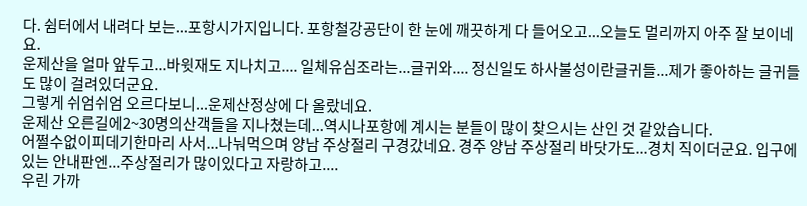다. 쉼터에서 내려다 보는...포항시가지입니다. 포항철강공단이 한 눈에 깨끗하게 다 들어오고...오늘도 멀리까지 아주 잘 보이네요.
운제산을 얼마 앞두고...바윗재도 지나치고.... 일체유심조라는...글귀와.... 정신일도 하사불성이란글귀들...제가 좋아하는 글귀들도 많이 걸려있더군요.
그렇게 쉬엄쉬엄 오르다보니...운제산정상에 다 올랐네요.
운제산 오른길에2~30명의산객들을 지나쳤는데...역시나포항에 계시는 분들이 많이 찾으시는 산인 것 같았습니다.
어쩔수없이피데기한마리 사서...나눠먹으며 양남 주상절리 구경갔네요. 경주 양남 주상절리 바닷가도...경치 직이더군요. 입구에 있는 안내판엔...주상절리가 많이있다고 자랑하고....
우린 가까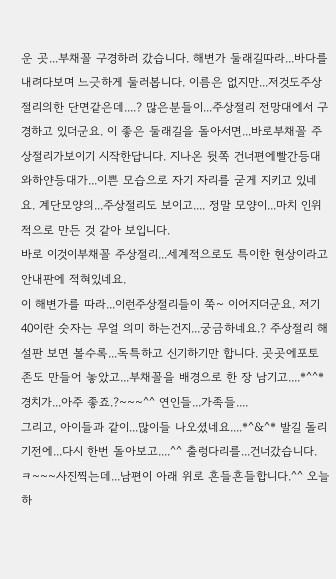운 곳...부채꼴 구경하러 갔습니다. 해변가 둘래길따라...바다를 내려다보며 느긋하게 둘러봅니다. 이름은 없지만...저것도주상절리의한 단면같은데....? 많은분들이...주상절리 전망대에서 구경하고 있더군요. 이 좋은 둘래길을 돌아서면...바로부채꼴 주상절리가보이기 시작한답니다. 지나온 뒷쪽 건너편에빨간등대와하얀등대가...이쁜 모습으로 자기 자리를 굳게 지키고 있네요. 계단모양의...주상절리도 보이고.... 정말 모양이...마치 인위적으로 만든 것 같아 보입니다.
바로 이것이부채꼴 주상절리...세계적으로도 특이한 현상이라고 안내판에 적혀있네요.
이 해변가를 따라...이런주상절리들이 쭉~ 이어지더군요. 저기40이란 숫자는 무얼 의미 하는건지...궁금하네요.? 주상절리 해설판 보면 볼수록...독특하고 신기하기만 합니다. 곳곳에포토존도 만들어 놓았고...부채꼴을 배경으로 한 장 남기고....*^^*
경치가...아주 좋죠.?~~~^^ 연인들...가족들....
그리고, 아이들과 같이...많이들 나오셨네요....*^&^* 발길 돌리기전에...다시 한번 돌아보고....^^ 출렁다리를...건너갔습니다. ㅋ~~~사진찍는데...남편이 아래 위로 흔들흔들합니다.^^ 오늘 하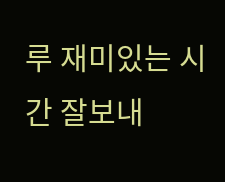루 재미있는 시간 잘보내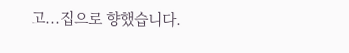고...집으로 향했습니다.